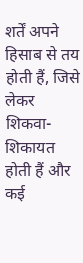शर्तें अपने हिसाब से तय होती हैं, जिसे लेकर शिकवा-शिकायत होती हैं और कई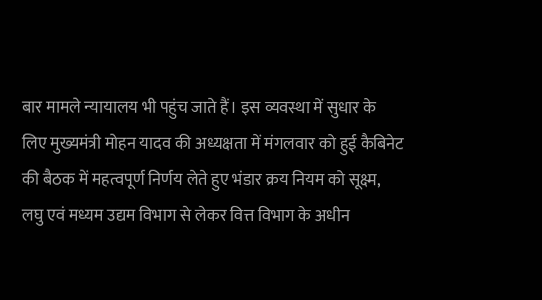बार मामले न्यायालय भी पहुंच जाते हैं। इस व्यवस्था में सुधार के लिए मुख्यमंत्री मोहन यादव की अध्यक्षता में मंगलवार को हुई कैबिनेट की बैठक में महत्वपूर्ण निर्णय लेते हुए भंडार क्रय नियम को सूक्ष्म, लघु एवं मध्यम उद्यम विभाग से लेकर वित्त विभाग के अधीन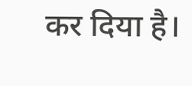कर दिया है।